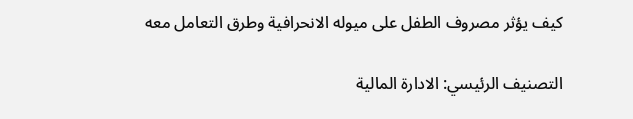كيف يؤثر مصروف الطفل على ميوله الانحرافية وطرق التعامل معه

التصنيف الرئيسي: الادارة المالية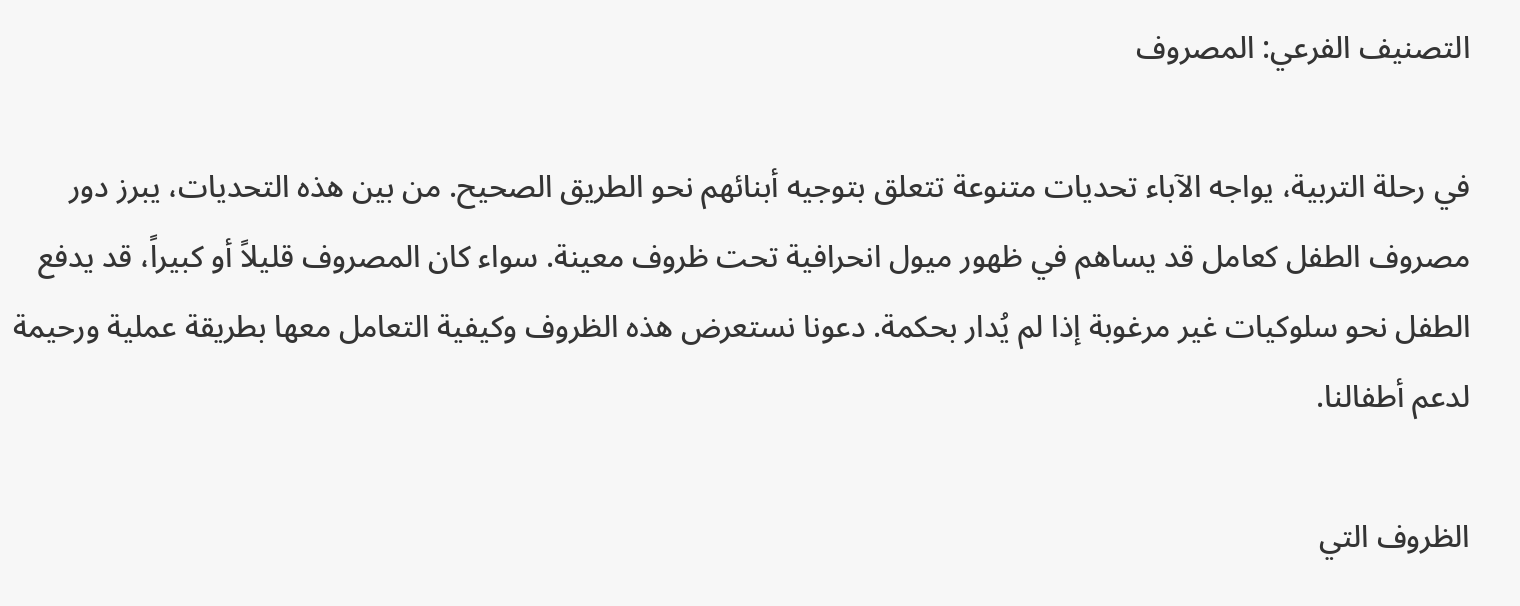التصنيف الفرعي: المصروف

في رحلة التربية، يواجه الآباء تحديات متنوعة تتعلق بتوجيه أبنائهم نحو الطريق الصحيح. من بين هذه التحديات، يبرز دور مصروف الطفل كعامل قد يساهم في ظهور ميول انحرافية تحت ظروف معينة. سواء كان المصروف قليلاً أو كبيراً، قد يدفع الطفل نحو سلوكيات غير مرغوبة إذا لم يُدار بحكمة. دعونا نستعرض هذه الظروف وكيفية التعامل معها بطريقة عملية ورحيمة لدعم أطفالنا.

الظروف التي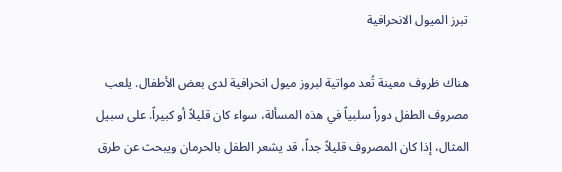تبرز الميول الانحرافية

هناك ظروف معينة تُعد مواتية لبروز ميول انحرافية لدى بعض الأطفال. يلعب مصروف الطفل دوراً سلبياً في هذه المسألة، سواء كان قليلاً أو كبيراً. على سبيل المثال، إذا كان المصروف قليلاً جداً، قد يشعر الطفل بالحرمان ويبحث عن طرق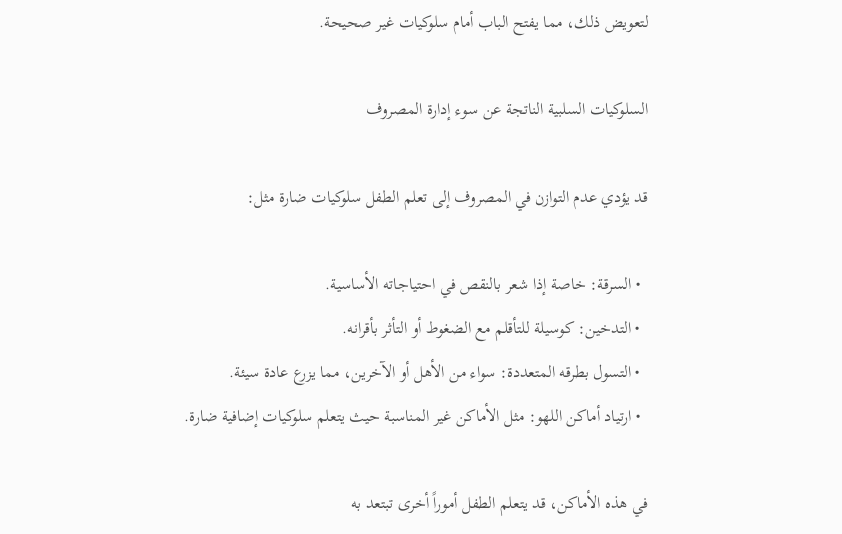لتعويض ذلك، مما يفتح الباب أمام سلوكيات غير صحيحة.

السلوكيات السلبية الناتجة عن سوء إدارة المصروف

قد يؤدي عدم التوازن في المصروف إلى تعلم الطفل سلوكيات ضارة مثل:

  • السرقة: خاصة إذا شعر بالنقص في احتياجاته الأساسية.
  • التدخين: كوسيلة للتأقلم مع الضغوط أو التأثر بأقرانه.
  • التسول بطرقه المتعددة: سواء من الأهل أو الآخرين، مما يزرع عادة سيئة.
  • ارتياد أماكن اللهو: مثل الأماكن غير المناسبة حيث يتعلم سلوكيات إضافية ضارة.

في هذه الأماكن، قد يتعلم الطفل أموراً أخرى تبتعد به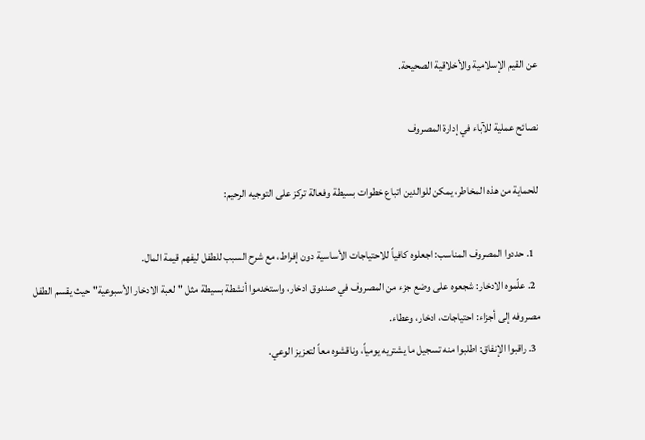عن القيم الإسلامية والأخلاقية الصحيحة.

نصائح عملية للآباء في إدارة المصروف

للحماية من هذه المخاطر، يمكن للوالدين اتباع خطوات بسيطة وفعالة تركز على التوجيه الرحيم:

  1. حددوا المصروف المناسب: اجعلوه كافياً للاحتياجات الأساسية دون إفراط، مع شرح السبب للطفل ليفهم قيمة المال.
  2. علّموه الادخار: شجعوه على وضع جزء من المصروف في صندوق ادخار، واستخدموا أنشطة بسيطة مثل "لعبة الادخار الأسبوعية" حيث يقسم الطفل مصروفه إلى أجزاء: احتياجات، ادخار، وعطاء.
  3. راقبوا الإنفاق: اطلبوا منه تسجيل ما يشتريه يومياً، وناقشوه معاً لتعزيز الوعي.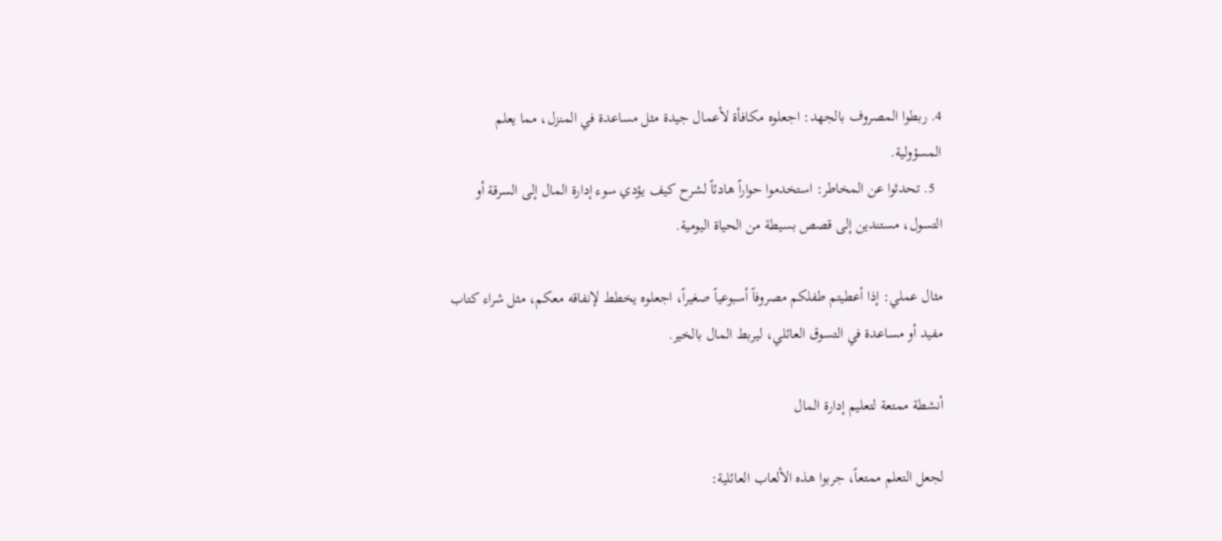4. ربطوا المصروف بالجهد: اجعلوه مكافأة لأعمال جيدة مثل مساعدة في المنزل، مما يعلم المسؤولية.
  5. تحدثوا عن المخاطر: استخدموا حواراً هادئاً لشرح كيف يؤدي سوء إدارة المال إلى السرقة أو التسول، مستندين إلى قصص بسيطة من الحياة اليومية.

مثال عملي: إذا أعطيتم طفلكم مصروفاً أسبوعياً صغيراً، اجعلوه يخطط لإنفاقه معكم، مثل شراء كتاب مفيد أو مساعدة في التسوق العائلي، ليربط المال بالخير.

أنشطة ممتعة لتعليم إدارة المال

لجعل التعلم ممتعاً، جربوا هذه الألعاب العائلية: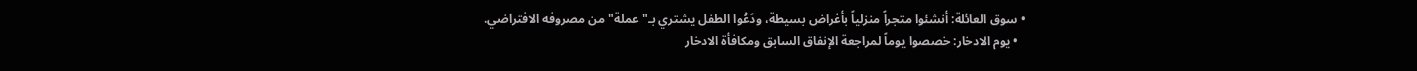• سوق العائلة: أنشئوا متجراً منزلياً بأغراض بسيطة، ودَعُوا الطفل يشتري بـ"عملة" من مصروفه الافتراضي.
  • يوم الادخار: خصصوا يوماً لمراجعة الإنفاق السابق ومكافأة الادخار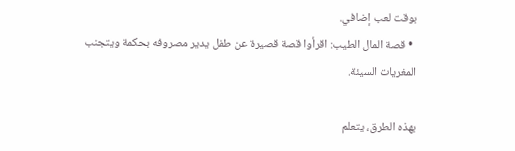بوقت لعب إضافي.
  • قصة المال الطيب: اقرأوا قصة قصيرة عن طفل يدير مصروفه بحكمة ويتجنب المغريات السيئة.

بهذه الطرق، يتعلم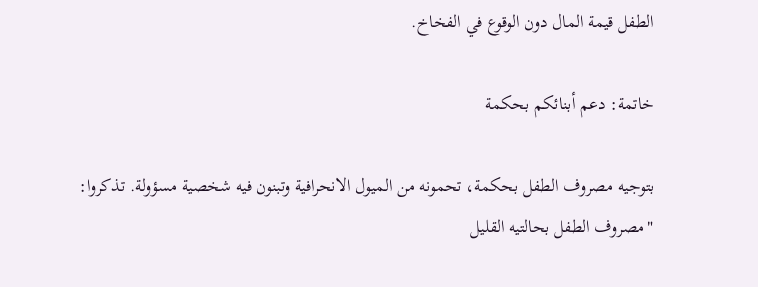الطفل قيمة المال دون الوقوع في الفخاخ.

خاتمة: دعم أبنائكم بحكمة

بتوجيه مصروف الطفل بحكمة، تحمونه من الميول الانحرافية وتبنون فيه شخصية مسؤولة. تذكروا: "مصروف الطفل بحالتيه القليل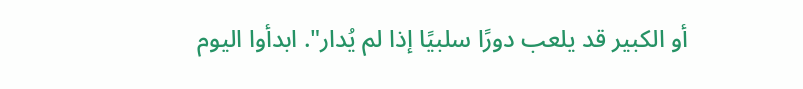أو الكبير قد يلعب دورًا سلبيًا إذا لم يُدار". ابدأوا اليوم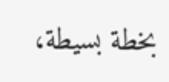بخطة بسيطة،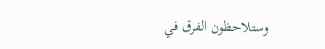وستلاحظون الفرق في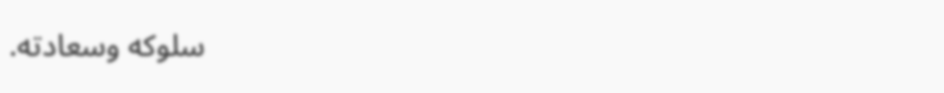سلوكه وسعادته.